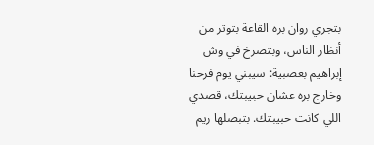بتجري روان بره القاعة بتوتر من أنظار الناس، وبتصرخ في وش إبراهيم بعصبية: سيبني يوم فرحنا وخارج بره عشان حبيبتك، قصدي اللي كانت حبيبتك. بتبصلها ريم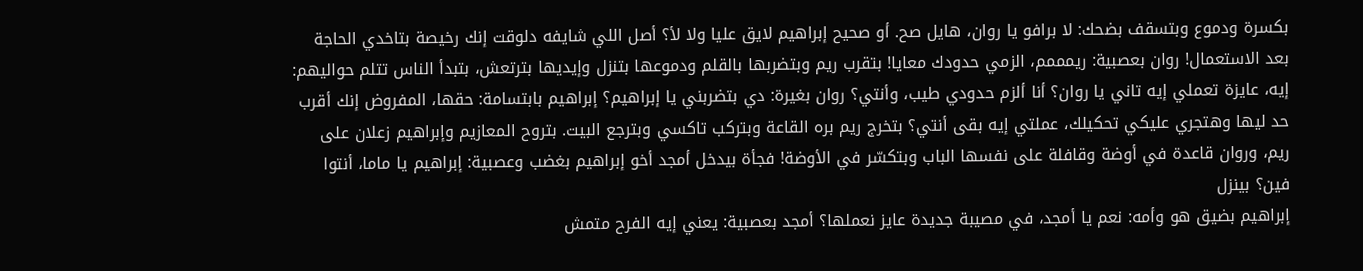بكسرة ودموع وبتسقف بضحك: لا برافو يا روان، هايل صح. أو صحيح إبراهيم لايق عليا ولا لأ؟ أصل اللي شايفه دلوقت إنك رخيصة بتاخدي الحاجة بعد الاستعمال! روان بعصبية: ريمممم، الزمي حدودك معايا! بتقرب ريم وبتضربها بالقلم ودموعها بتنزل وإيديها بترتعش، بتبدأ الناس تتلم حواليهم:
إيه، عايزة تعملي إيه تاني يا روان؟ أنا ألزم حدودي طيب، وأنتي؟ روان بغيرة: دي بتضربني يا إبراهيم؟ إبراهيم بابتسامة: حقها، المفروض إنك أقرب حد ليها وهتجري عليكي تحكيلك، عملتي إيه بقى أنتي؟ بتخرج ريم بره القاعة وبتركب تاكسي وبترجع البيت. بتروح المعازيم وإبراهيم زعلان على ريم، وروان قاعدة في أوضة وقافلة على نفسها الباب وبتكسّر في الأوضة! فجأة بيدخل أمجد أخو إبراهيم بغضب وعصبية: إبراهيم يا ماما، أنتوا فين؟ بينزل
إبراهيم بضيق هو وأمه: نعم يا أمجد، في مصيبة جديدة عايز نعملها؟ أمجد بعصبية: يعني إيه الفرح متمش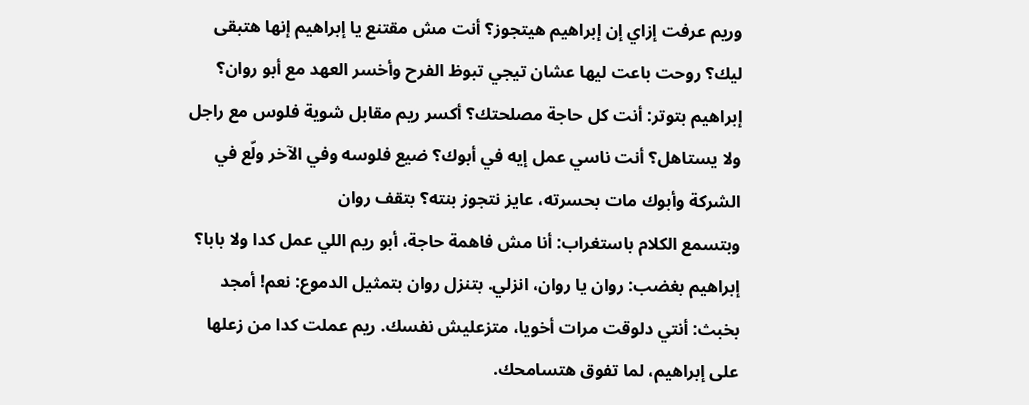وريم عرفت إزاي إن إبراهيم هيتجوز؟ أنت مش مقتنع يا إبراهيم إنها هتبقى ليك؟ روحت باعت ليها عشان تيجي تبوظ الفرح وأخسر العهد مع أبو روان؟ إبراهيم بتوتر: أنت كل حاجة مصلحتك؟ أكسر ريم مقابل شوية فلوس مع راجل ولا يستاهل؟ أنت ناسي عمل إيه في أبوك؟ ضيع فلوسه وفي الآخر ولّع في الشركة وأبوك مات بحسرته، عايز نتجوز بنته؟ بتقف روان
وبتسمع الكلام باستغراب: أنا مش فاهمة حاجة، أبو ريم اللي عمل كدا ولا بابا؟ إبراهيم بغضب: روان يا روان، انزلي. بتنزل روان بتمثيل الدموع: نعم! أمجد بخبث: أنتي دلوقت مرات أخويا، متزعليش نفسك. ريم عملت كدا من زعلها على إبراهيم، لما تفوق هتسامحك.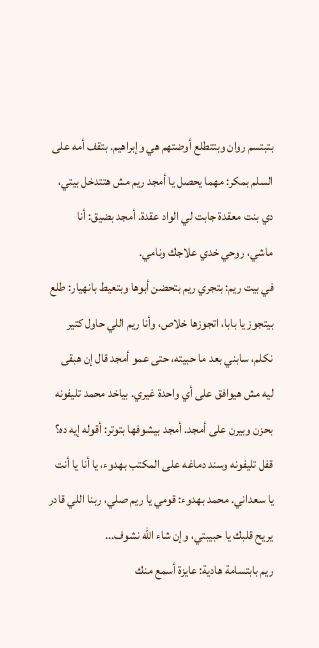بتبتسم روان وبتتطلع أوضتهم هي وإبراهيم. بتقف أمه على السلم بمكر: مهما يحصل يا أمجد ريم مش هتتدخل بيتي، دي بنت معقدة جابت لي الواد عقدة. أمجد بضيق: أنا ماشي، روحي خدي علاجك ونامي.
في بيت ريم: بتجري ريم بتحضن أبوها وبتعيط بانهيار: طلع بيتجوز يا بابا، اتجوزها خلاص، وأنا ريم اللي حاول كتير نكلم، سابني بعد ما حبيته، حتى عمو أمجد قال إن هبقى ليه مش هيوافق على أي واحدة غيري. بياخد محمد تليفونه بحزن وبيرن على أمجد. أمجد بيشوفها بتوتر: أقوله إيه ده؟ قفل تليفونه وسند دماغه على المكتب بهدوء، يا أنا يا أنت يا سعداني. محمد بهدوء: قومي يا ريم صلي، ربنا اللي قادر يريح قلبك يا حبيبتي، وإن شاء الله نشوف...
ريم بابتسامة هادية: عايزة أسمع منك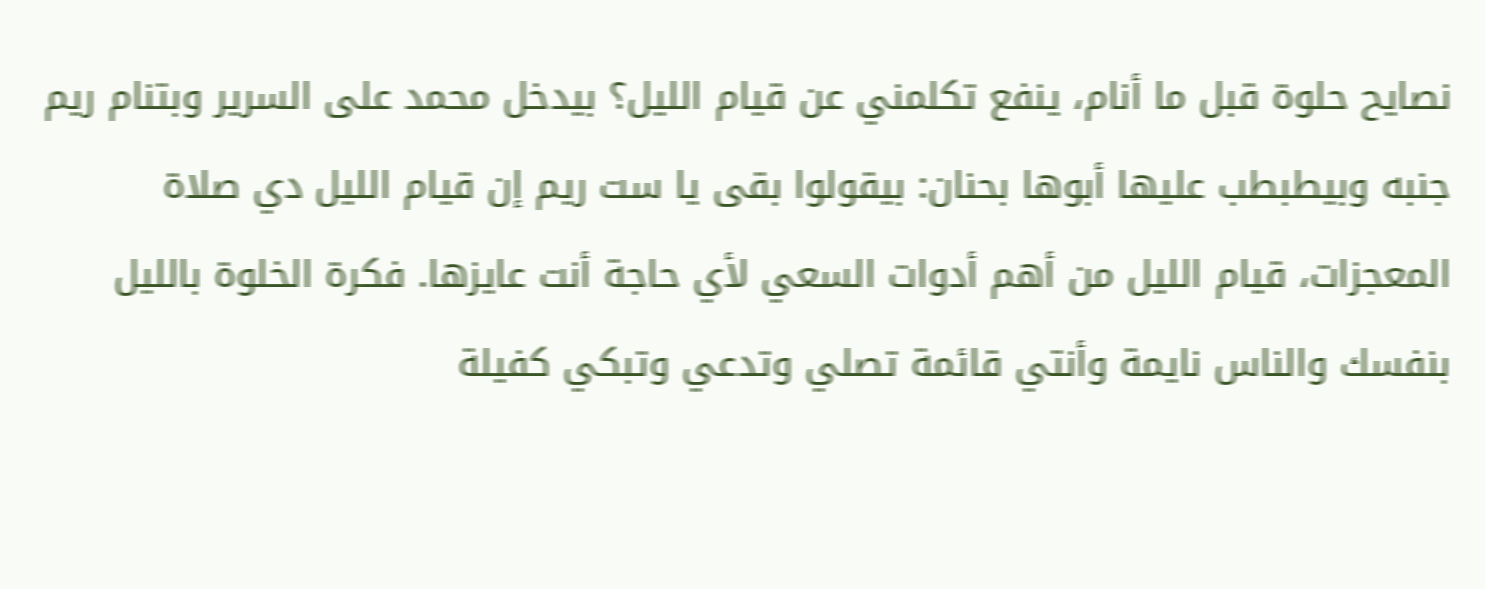نصايح حلوة قبل ما أنام، ينفع تكلمني عن قيام الليل؟ بيدخل محمد على السرير وبتنام ريم جنبه وبيطبطب عليها أبوها بحنان: بيقولوا بقى يا ست ريم إن قيام الليل دي صلاة المعجزات، قيام الليل من أهم أدوات السعي لأي حاجة أنت عايزها. فكرة الخلوة بالليل بنفسك والناس نايمة وأنتي قائمة تصلي وتدعي وتبكي كفيلة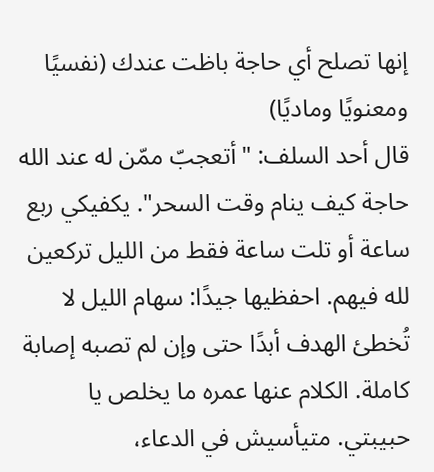إنها تصلح أي حاجة باظت عندك (نفسيًا ومعنويًا وماديًا)
قال أحد السلف: "أتعجبّ ممّن له عند الله حاجة كيف ينام وقت السحر". يكفيكي ربع ساعة أو تلت ساعة فقط من الليل تركعين لله فيهم. احفظيها جيدًا: سهام الليل لا تُخطئ الهدف أبدًا حتى وإن لم تصبه إصابة كاملة. الكلام عنها عمره ما يخلص يا حبيبتي. متيأسيش في الدعاء،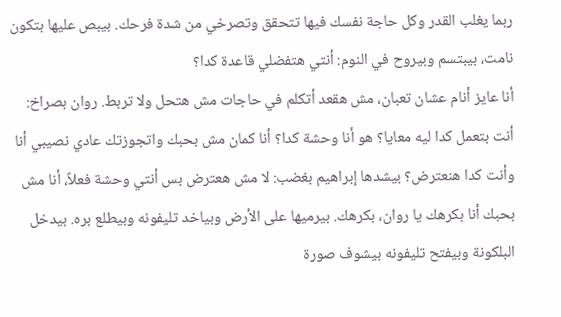ربما يغلب القدر وكل حاجة نفسك فيها تتحقق وتصرخي من شدة فرحك. بيبص عليها بتكون نامت، بيبتسم وبيروح في النوم: أنتي هتفضلي قاعدة كدا؟
أنا عايز أنام عشان تعبان، مش هقعد أتكلم في حاجات مش هتحل ولا تربط. روان بصراخ: أنت بتعمل كدا ليه معايا؟ هو أنا وحشة كدا؟ أنا كمان مش بحبك واتجوزتك عادي نصيبي أنا وأنت كدا هنعترض؟ بيشدها إبراهيم بغضب: لا مش هعترض بس أنتي وحشة فعلاً، أنا مش بحبك أنا بكرهك يا روان، بكرهك. بيرميها على الأرض وبياخد تليفونه وبيطلع بره. بيدخل البلكونة وبيفتح تليفونه بيشوف صورة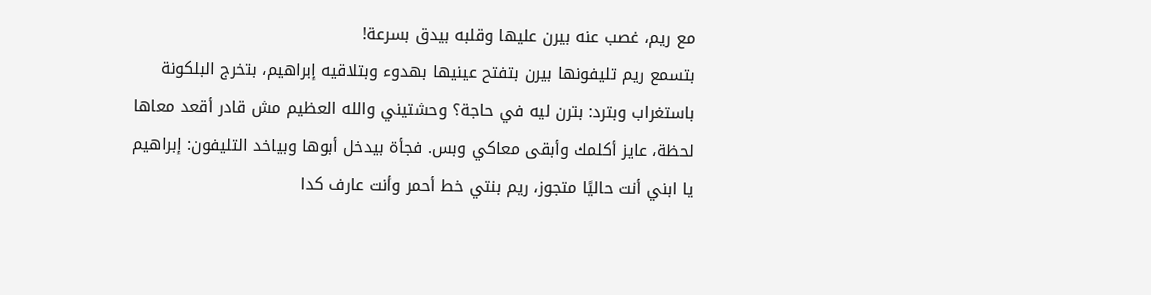مع ريم، غصب عنه بيرن عليها وقلبه بيدق بسرعة!
بتسمع ريم تليفونها بيرن بتفتح عينيها بهدوء وبتلاقيه إبراهيم، بتخرج البلكونة باستغراب وبترد: بترن ليه في حاجة؟ وحشتيني والله العظيم مش قادر أقعد معاها لحظة، عايز أكلمك وأبقى معاكي وبس. فجأة بيدخل أبوها وبياخد التليفون: إبراهيم يا ابني أنت حاليًا متجوز، ريم بنتي خط أحمر وأنت عارف كدا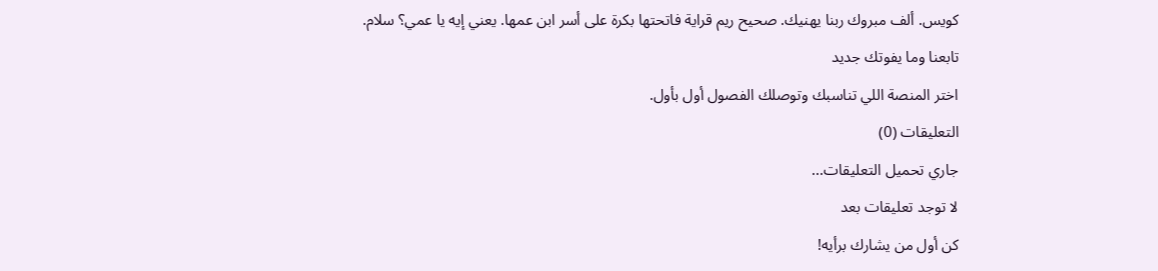كويس. ألف مبروك ربنا يهنيك. صحيح ريم قراية فاتحتها بكرة على أسر ابن عمها. يعني إيه يا عمي؟ سلام.
تابعنا وما يفوتك جديد
اختر المنصة اللي تناسبك وتوصلك الفصول أول بأول.
التعليقات (0)
جاري تحميل التعليقات...
لا توجد تعليقات بعد
كن أول من يشارك برأيه!